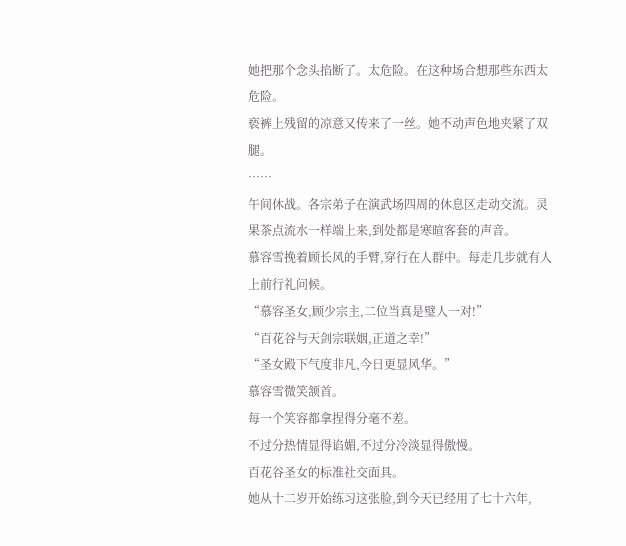她把那个念头掐断了。太危险。在这种场合想那些东西太危险。
亵裤上残留的凉意又传来了一丝。她不动声色地夹紧了双腿。
……
午间休战。各宗弟子在演武场四周的休息区走动交流。灵果茶点流水一样端上来,到处都是寒暄客套的声音。
慕容雪挽着顾长风的手臂,穿行在人群中。每走几步就有人上前行礼问候。
“慕容圣女,顾少宗主,二位当真是璧人一对!”
“百花谷与天剑宗联姻,正道之幸!”
“圣女殿下气度非凡,今日更显风华。”
慕容雪微笑颔首。
每一个笑容都拿捏得分毫不差。
不过分热情显得谄媚,不过分冷淡显得傲慢。
百花谷圣女的标准社交面具。
她从十二岁开始练习这张脸,到今天已经用了七十六年,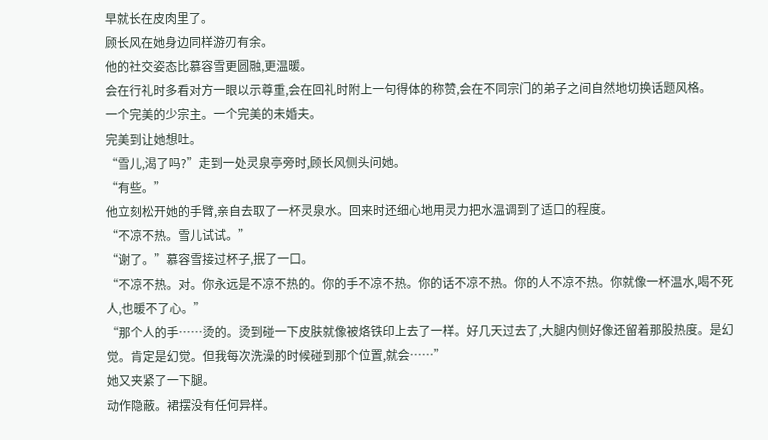早就长在皮肉里了。
顾长风在她身边同样游刃有余。
他的社交姿态比慕容雪更圆融,更温暖。
会在行礼时多看对方一眼以示尊重,会在回礼时附上一句得体的称赞,会在不同宗门的弟子之间自然地切换话题风格。
一个完美的少宗主。一个完美的未婚夫。
完美到让她想吐。
“雪儿,渴了吗?”走到一处灵泉亭旁时,顾长风侧头问她。
“有些。”
他立刻松开她的手臂,亲自去取了一杯灵泉水。回来时还细心地用灵力把水温调到了适口的程度。
“不凉不热。雪儿试试。”
“谢了。”慕容雪接过杯子,抿了一口。
“不凉不热。对。你永远是不凉不热的。你的手不凉不热。你的话不凉不热。你的人不凉不热。你就像一杯温水,喝不死人,也暖不了心。”
“那个人的手……烫的。烫到碰一下皮肤就像被烙铁印上去了一样。好几天过去了,大腿内侧好像还留着那股热度。是幻觉。肯定是幻觉。但我每次洗澡的时候碰到那个位置,就会……”
她又夹紧了一下腿。
动作隐蔽。裙摆没有任何异样。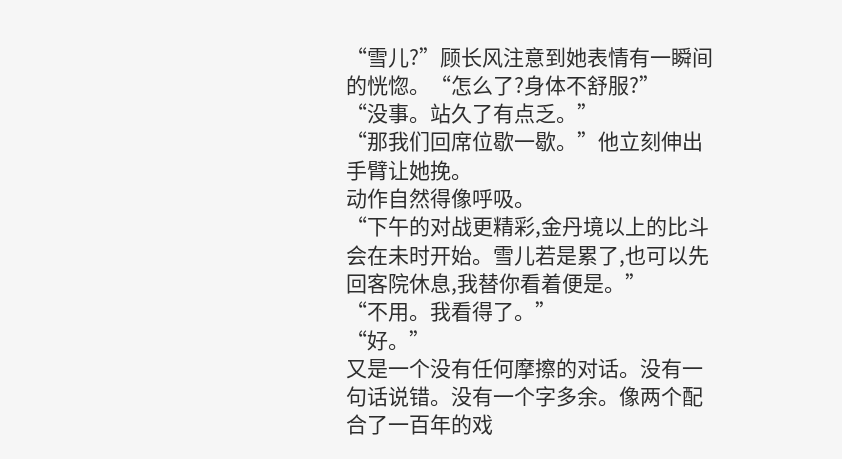“雪儿?”顾长风注意到她表情有一瞬间的恍惚。“怎么了?身体不舒服?”
“没事。站久了有点乏。”
“那我们回席位歇一歇。”他立刻伸出手臂让她挽。
动作自然得像呼吸。
“下午的对战更精彩,金丹境以上的比斗会在未时开始。雪儿若是累了,也可以先回客院休息,我替你看着便是。”
“不用。我看得了。”
“好。”
又是一个没有任何摩擦的对话。没有一句话说错。没有一个字多余。像两个配合了一百年的戏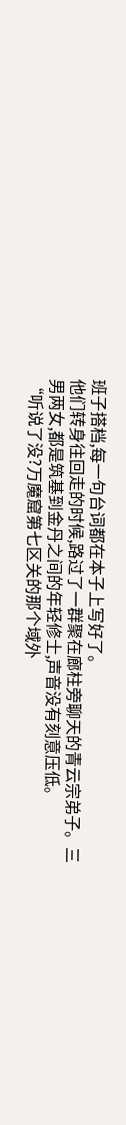班子搭档,每一句台词都在本子上写好了。
他们转身往回走的时候,路过了一群聚在廊柱旁聊天的青云宗弟子。三男两女,都是筑基到金丹之间的年轻修士,声音没有刻意压低。
“听说了没?万魔窟第七区关的那个域外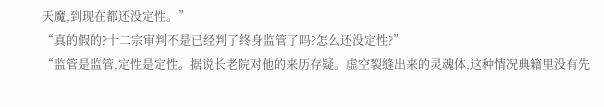天魔,到现在都还没定性。”
“真的假的?十二宗审判不是已经判了终身监管了吗?怎么还没定性?”
“监管是监管,定性是定性。据说长老院对他的来历存疑。虚空裂缝出来的灵魂体,这种情况典籍里没有先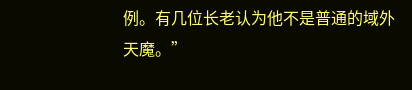例。有几位长老认为他不是普通的域外天魔。”